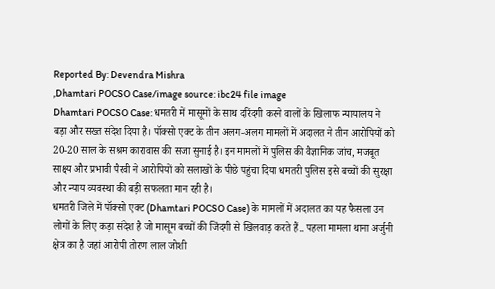Reported By: Devendra Mishra
,Dhamtari POCSO Case/image source: ibc24 file image
Dhamtari POCSO Case: धमतरी में मासूमों के साथ दरिंदगी करने वालों के खिलाफ न्यायालय ने बड़ा और सख्त संदेश दिया है। पॉक्सो एक्ट के तीन अलग-अलग मामलों में अदालत ने तीन आरोपियों को 20-20 साल के सश्रम कारावास की सजा सुनाई है। इन मामलों में पुलिस की वैज्ञानिक जांच, मजबूत साक्ष्य और प्रभावी पैरवी ने आरोपियों को सलाखों के पीछे पहुंचा दिया धमतरी पुलिस इसे बच्चों की सुरक्षा और न्याय व्यवस्था की बड़ी सफलता मान रही है।
धमतरी जिले में पॉक्सो एक्ट (Dhamtari POCSO Case) के मामलों में अदालत का यह फैसला उन लोगों के लिए कड़ा संदेश है जो मासूम बच्चों की जिंदगी से खिलवाड़ करते हैं.. पहला मामला थाना अर्जुनी क्षेत्र का है जहां आरोपी तोरण लाल जोशी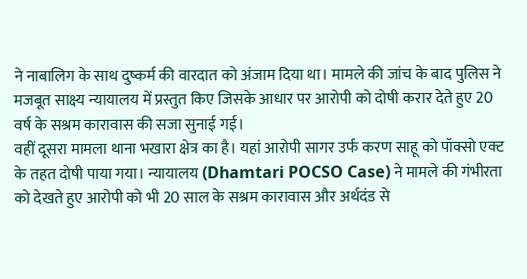ने नाबालिग के साथ दुष्कर्म की वारदात को अंजाम दिया था। मामले की जांच के बाद पुलिस ने मजबूत साक्ष्य न्यायालय में प्रस्तुत किए जिसके आधार पर आरोपी को दोषी करार देते हुए 20 वर्ष के सश्रम कारावास की सजा सुनाई गई।
वहीं दूसरा मामला थाना भखारा क्षेत्र का है। यहां आरोपी सागर उर्फ करण साहू को पॉक्सो एक्ट के तहत दोषी पाया गया। न्यायालय (Dhamtari POCSO Case) ने मामले की गंभीरता को देखते हुए आरोपी को भी 20 साल के सश्रम कारावास और अर्थदंड से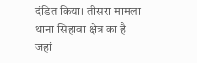दंडित किया। तीसरा मामला थाना सिहावा क्षेत्र का है जहां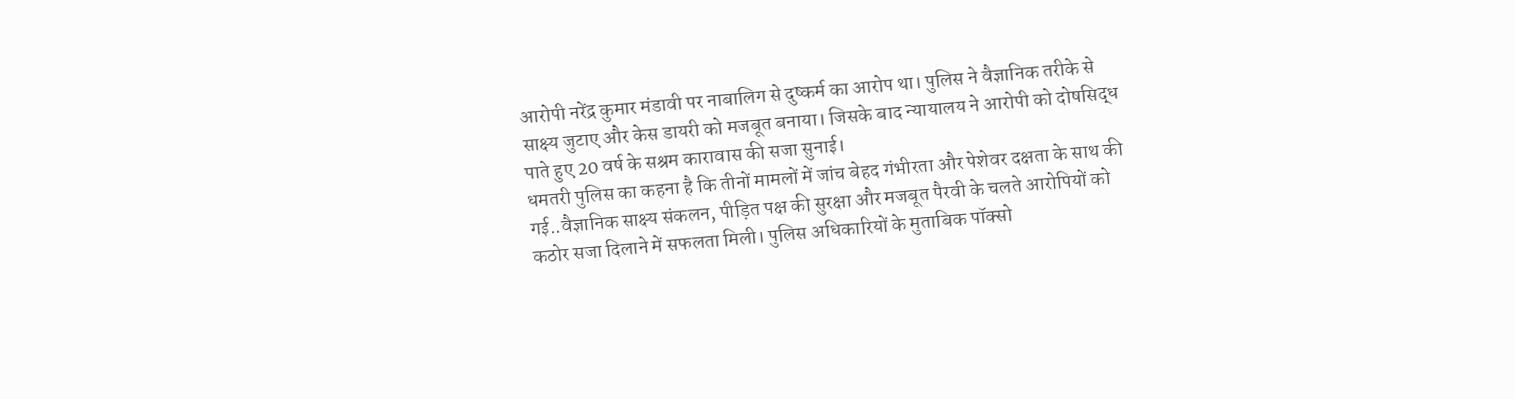आरोपी नरेंद्र कुमार मंडावी पर नाबालिग से दुष्कर्म का आरोप था। पुलिस ने वैज्ञानिक तरीके से साक्ष्य जुटाए और केस डायरी को मजबूत बनाया। जिसके बाद न्यायालय ने आरोपी को दोषसिद्ध पाते हुए 20 वर्ष के सश्रम कारावास की सजा सुनाई।
धमतरी पुलिस का कहना है कि तीनों मामलों में जांच बेहद गंभीरता और पेशेवर दक्षता के साथ की गई..वैज्ञानिक साक्ष्य संकलन, पीड़ित पक्ष की सुरक्षा और मजबूत पैरवी के चलते आरोपियों को कठोर सजा दिलाने में सफलता मिली। पुलिस अधिकारियों के मुताबिक पॉक्सो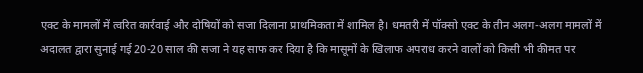एक्ट के मामलों में त्वरित कार्रवाई और दोषियों को सजा दिलाना प्राथमिकता में शामिल है। धमतरी में पॉक्सो एक्ट के तीन अलग-अलग मामलों में अदालत द्वारा सुनाई गई 20-20 साल की सजा ने यह साफ कर दिया है कि मासूमों के खिलाफ अपराध करने वालों को किसी भी कीमत पर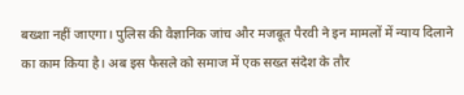बख्शा नहीं जाएगा। पुलिस की वैज्ञानिक जांच और मजबूत पैरवी ने इन मामलों में न्याय दिलाने का काम किया है। अब इस फैसले को समाज में एक सख्त संदेश के तौर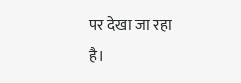पर देखा जा रहा है।